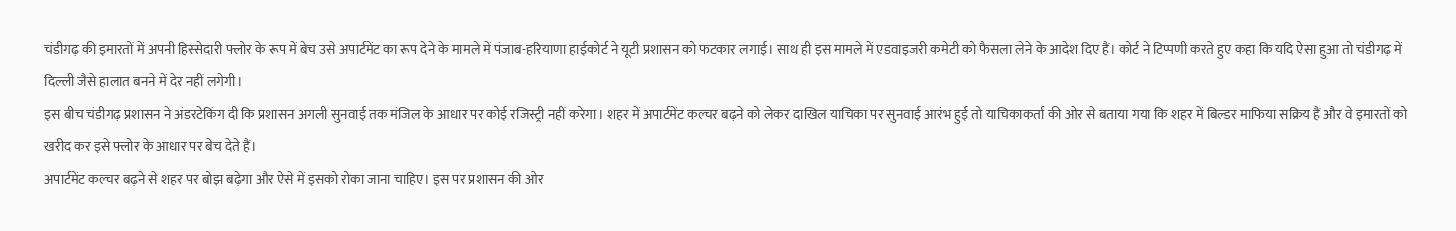चंडीगढ़ की इमारतों में अपनी हिस्सेदारी फ्लोर के रूप में बेच उसे अपार्टमेंट का रूप देने के मामले में पंजाब-हरियाणा हाईकोर्ट ने यूटी प्रशासन को फटकार लगाई। साथ ही इस मामले में एडवाइजरी कमेटी को फैसला लेने के आदेश दिए हैं। कोर्ट ने टिप्पणी करते हुए कहा कि यदि ऐसा हुआ तो चंडीगढ़ में दिल्ली जैसे हालात बनने में देर नहीं लगेगी।
इस बीच चंडीगढ़ प्रशासन ने अंडरटेकिंग दी कि प्रशासन अगली सुनवाई तक मंजिल के आधार पर कोई रजिस्ट्री नहीं करेगा। शहर में अपार्टमेंट कल्चर बढ़ने को लेकर दाखिल याचिका पर सुनवाई आरंभ हुई तो याचिकाकर्ता की ओर से बताया गया कि शहर में बिल्डर माफिया सक्रिय हैं और वे इमारतों को खरीद कर इसे फ्लोर के आधार पर बेच देते हैं।
अपार्टमेंट कल्चर बढ़ने से शहर पर बोझ बढ़ेगा और ऐसे में इसको रोका जाना चाहिए। इस पर प्रशासन की ओर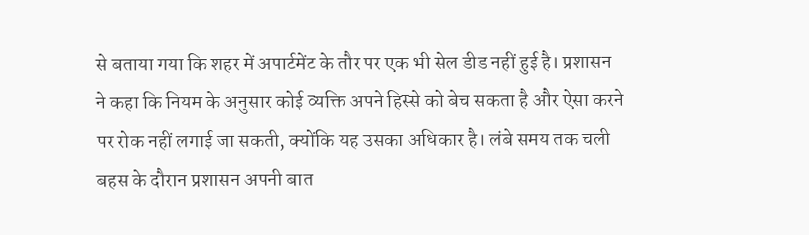से बताया गया कि शहर में अपार्टमेंट के तौर पर एक भी सेल डीड नहीं हुई है। प्रशासन ने कहा कि नियम के अनुसार कोई व्यक्ति अपने हिस्से को बेच सकता है और ऐसा करने पर रोक नहीं लगाई जा सकती, क्योंकि यह उसका अधिकार है। लंबे समय तक चली बहस के दौरान प्रशासन अपनी बात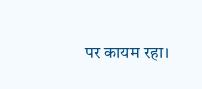पर कायम रहा।